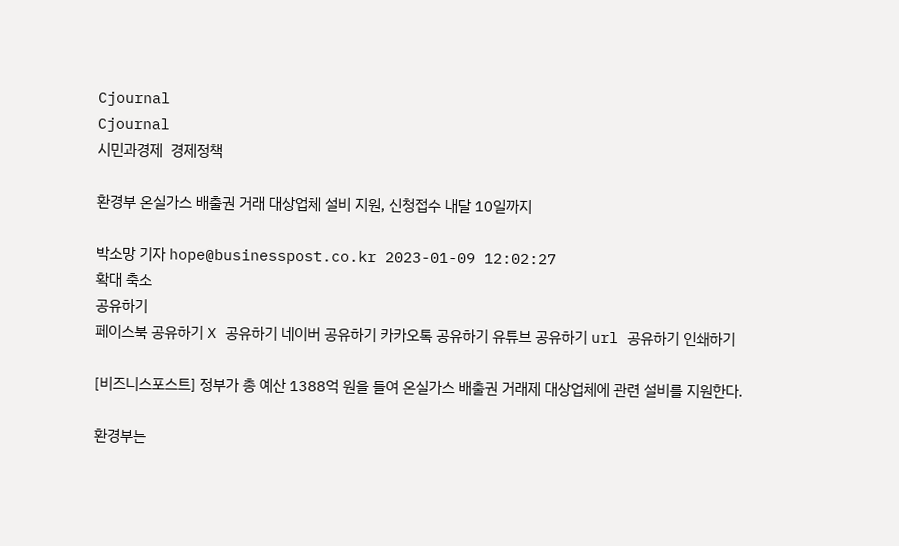Cjournal
Cjournal
시민과경제  경제정책

환경부 온실가스 배출권 거래 대상업체 설비 지원, 신청접수 내달 10일까지

박소망 기자 hope@businesspost.co.kr 2023-01-09 12:02:27
확대 축소
공유하기
페이스북 공유하기 X 공유하기 네이버 공유하기 카카오톡 공유하기 유튜브 공유하기 url 공유하기 인쇄하기

[비즈니스포스트] 정부가 총 예산 1388억 원을 들여 온실가스 배출권 거래제 대상업체에 관련 설비를 지원한다.

환경부는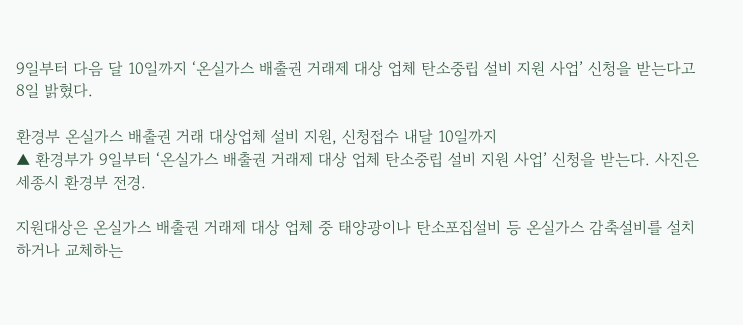9일부터 다음 달 10일까지 ‘온실가스 배출권 거래제 대상 업체 탄소중립 설비 지원 사업’ 신청을 받는다고 8일 밝혔다.

환경부 온실가스 배출권 거래 대상업체 설비 지원, 신청접수 내달 10일까지
▲ 환경부가 9일부터 ‘온실가스 배출권 거래제 대상 업체 탄소중립 설비 지원 사업’ 신청을 받는다. 사진은 세종시 환경부 전경.

지원대상은 온실가스 배출권 거래제 대상 업체 중 태양광이나 탄소포집설비 등 온실가스 감축설비를 설치하거나 교체하는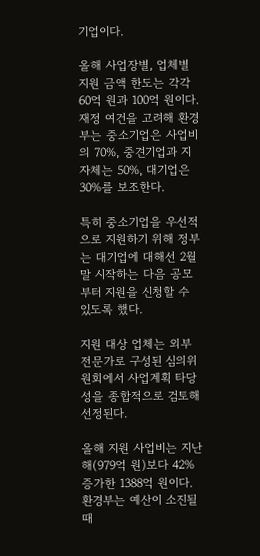기업이다.

올해 사업장별, 업체별 지원 금액 한도는 각각 60억 원과 100억 원이다. 재정 여건을 고려해 환경부는 중소기업은 사업비의 70%, 중견기업과 지자체는 50%, 대기업은 30%를 보조한다.

특히 중소기업을 우선적으로 지원하기 위해 정부는 대기업에 대해선 2월 말 시작하는 다음 공모부터 지원을 신청할 수 있도록 했다.

지원 대상 업체는 외부 전문가로 구성된 심의위원회에서 사업계획 타당성을 종합적으로 검토해 선정된다.

올해 지원 사업비는 지난해(979억 원)보다 42% 증가한 1388억 원이다. 환경부는 예산이 소진될 때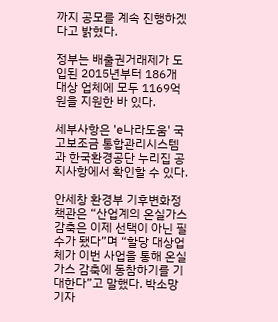까지 공모를 계속 진행하겠다고 밝혔다.

정부는 배출권거래제가 도입된 2015년부터 186개 대상 업체에 모두 1169억 원을 지원한 바 있다.

세부사항은 'e나라도움' 국고보조금 통합관리시스템과 한국환경공단 누리집 공지사항에서 확인할 수 있다.

안세창 환경부 기후변화정책관은 “산업계의 온실가스 감축은 이제 선택이 아닌 필수가 됐다”며 “할당 대상업체가 이번 사업을 통해 온실가스 감축에 동참하기를 기대한다”고 말했다. 박소망 기자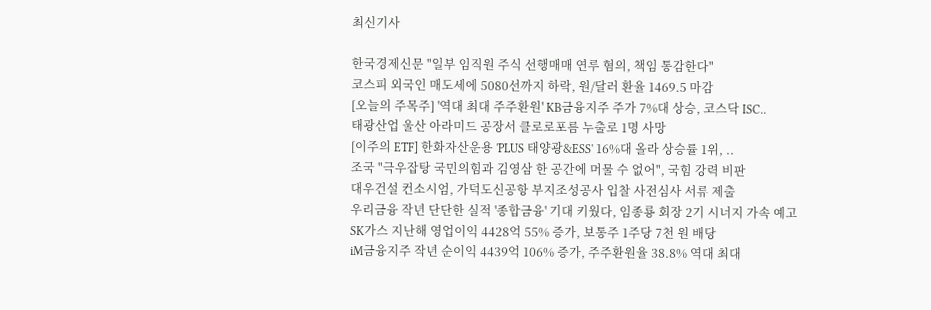최신기사

한국경제신문 "일부 임직원 주식 선행매매 연루 혐의, 책임 통감한다"
코스피 외국인 매도세에 5080선까지 하락, 원/달러 환율 1469.5 마감
[오늘의 주목주] '역대 최대 주주환원' KB금융지주 주가 7%대 상승, 코스닥 ISC..
태광산업 울산 아라미드 공장서 클로로포름 누출로 1명 사망
[이주의 ETF] 한화자산운용 'PLUS 태양광&ESS' 16%대 올라 상승률 1위, ..
조국 "극우잡탕 국민의힘과 김영삼 한 공간에 머물 수 없어", 국힘 강력 비판
대우건설 컨소시엄, 가덕도신공항 부지조성공사 입찰 사전심사 서류 제출
우리금융 작년 단단한 실적 '종합금융' 기대 키웠다, 임종룡 회장 2기 시너지 가속 예고
SK가스 지난해 영업이익 4428억 55% 증가, 보통주 1주당 7천 원 배당
iM금융지주 작년 순이익 4439억 106% 증가, 주주환원율 38.8% 역대 최대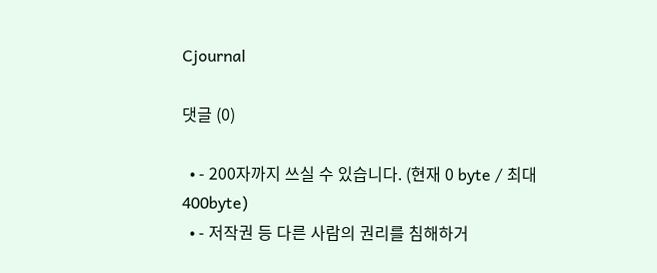Cjournal

댓글 (0)

  • - 200자까지 쓰실 수 있습니다. (현재 0 byte / 최대 400byte)
  • - 저작권 등 다른 사람의 권리를 침해하거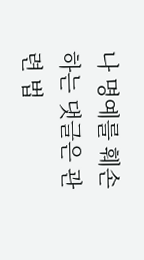나 명예를 훼손하는 댓글은 관련 법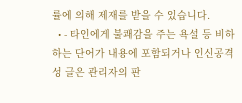률에 의해 제재를 받을 수 있습니다.
  • - 타인에게 불쾌감을 주는 욕설 등 비하하는 단어가 내용에 포함되거나 인신공격성 글은 관리자의 판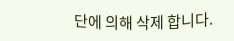단에 의해 삭제 합니다.